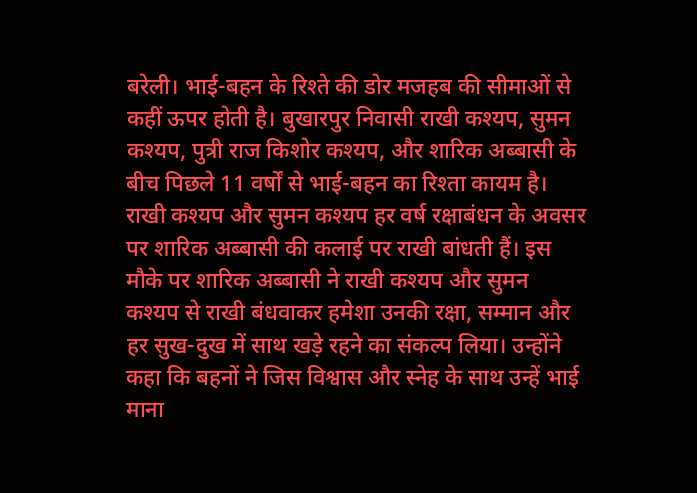बरेली। भाई-बहन के रिश्ते की डोर मजहब की सीमाओं से कहीं ऊपर होती है। बुखारपुर निवासी राखी कश्यप, सुमन कश्यप, पुत्री राज किशोर कश्यप, और शारिक अब्बासी के बीच पिछले 11 वर्षों से भाई-बहन का रिश्ता कायम है। राखी कश्यप और सुमन कश्यप हर वर्ष रक्षाबंधन के अवसर पर शारिक अब्बासी की कलाई पर राखी बांधती हैं। इस मौके पर शारिक अब्बासी ने राखी कश्यप और सुमन कश्यप से राखी बंधवाकर हमेशा उनकी रक्षा, सम्मान और हर सुख-दुख में साथ खड़े रहने का संकल्प लिया। उन्होंने कहा कि बहनों ने जिस विश्वास और स्नेह के साथ उन्हें भाई माना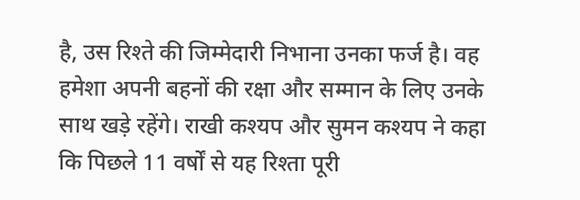है, उस रिश्ते की जिम्मेदारी निभाना उनका फर्ज है। वह हमेशा अपनी बहनों की रक्षा और सम्मान के लिए उनके साथ खड़े रहेंगे। राखी कश्यप और सुमन कश्यप ने कहा कि पिछले 11 वर्षों से यह रिश्ता पूरी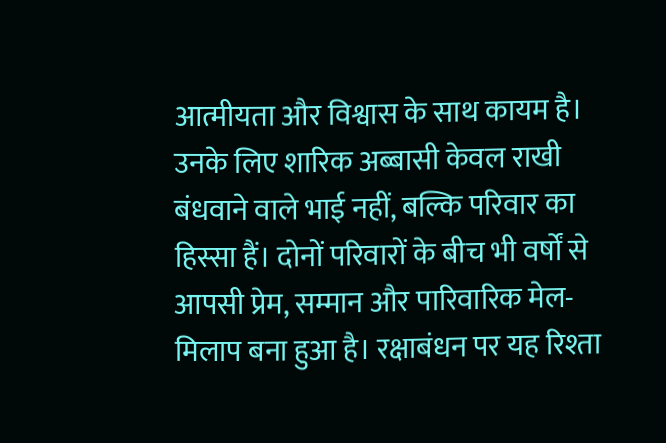आत्मीयता और विश्वास के साथ कायम है। उनके लिए शारिक अब्बासी केवल राखी बंधवाने वाले भाई नहीं, बल्कि परिवार का हिस्सा हैं। दोनों परिवारों के बीच भी वर्षों से आपसी प्रेम, सम्मान और पारिवारिक मेल-मिलाप बना हुआ है। रक्षाबंधन पर यह रिश्ता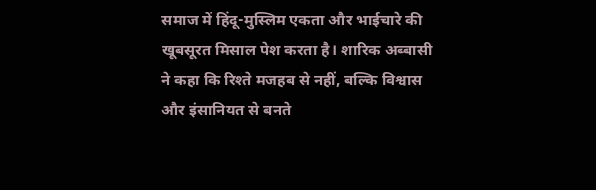समाज में हिंदू-मुस्लिम एकता और भाईचारे की खूबसूरत मिसाल पेश करता है। शारिक अब्बासी ने कहा कि रिश्ते मजहब से नहीं, बल्कि विश्वास और इंसानियत से बनते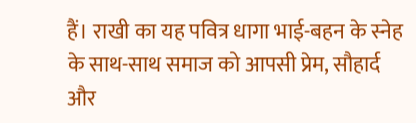हैं। राखी का यह पवित्र धागा भाई-बहन के स्नेह के साथ-साथ समाज को आपसी प्रेम, सौहार्द और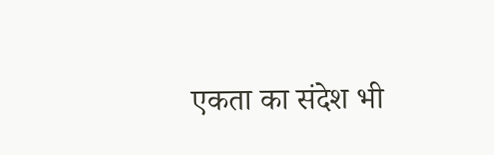एकता का संदेश भी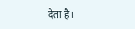देता है।